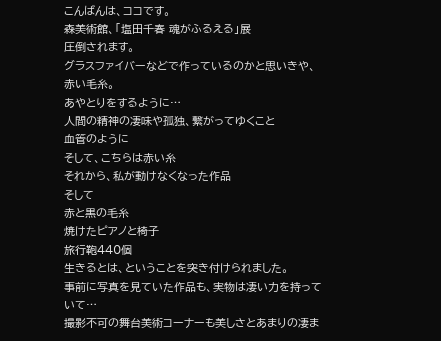こんばんは、ココです。
森美術館、「塩田千春 魂がふるえる」展
圧倒されます。
グラスファイバーなどで作っているのかと思いきや、赤い毛糸。
あやとりをするように…
人間の精神の凄味や孤独、繋がってゆくこと
血管のように
そして、こちらは赤い糸
それから、私が動けなくなった作品
そして
赤と黒の毛糸
焼けたピアノと椅子
旅行鞄440個
生きるとは、ということを突き付けられました。
事前に写真を見ていた作品も、実物は凄い力を持っていて…
撮影不可の舞台美術コーナーも美しさとあまりの凄ま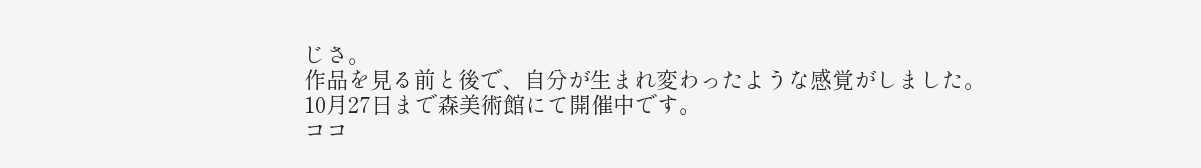じさ。
作品を見る前と後で、自分が生まれ変わったような感覚がしました。
10月27日まで森美術館にて開催中です。
ココ